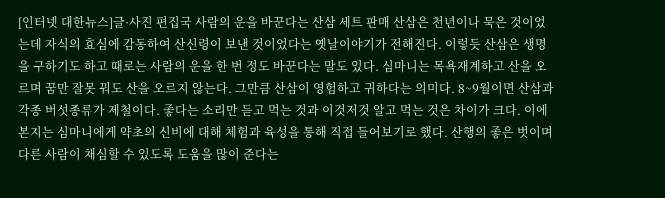[인터넷 대한뉴스]글·사진 편집국 사람의 운을 바꾼다는 산삼 세트 판매 산삼은 천년이나 묵은 것이었는데 자식의 효심에 감동하여 산신령이 보낸 것이었다는 옛날이야기가 전해진다. 이렇듯 산삼은 생명을 구하기도 하고 때로는 사람의 운을 한 번 정도 바꾼다는 말도 있다. 심마니는 목욕재계하고 산을 오르며 꿈만 잘못 꿔도 산을 오르지 않는다. 그만큼 산삼이 영험하고 귀하다는 의미다. 8~9월이면 산삼과 각종 버섯종류가 제철이다. 좋다는 소리만 듣고 먹는 것과 이것저것 알고 먹는 것은 차이가 크다. 이에 본지는 심마니에게 약초의 신비에 대해 체험과 육성을 통해 직접 들어보기로 했다. 산행의 좋은 벗이며 다른 사람이 채심할 수 있도록 도움을 많이 준다는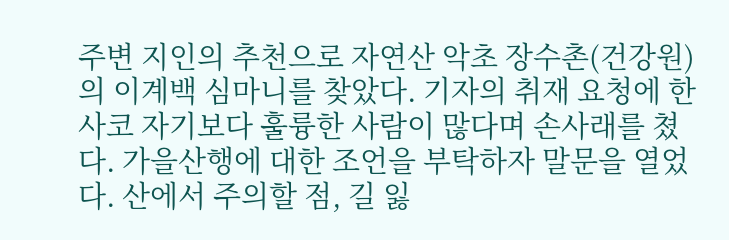주변 지인의 추천으로 자연산 악초 장수촌(건강원)의 이계백 심마니를 찾았다. 기자의 취재 요청에 한사코 자기보다 훌륭한 사람이 많다며 손사래를 쳤다. 가을산행에 대한 조언을 부탁하자 말문을 열었다. 산에서 주의할 점, 길 잃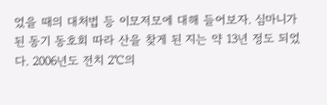었을 때의 대처법 등 이모저모에 대해 들어보자. 심마니가 된 동기 동호회 따라 산을 찾게 된 지는 약 13년 정도 되었다. 2006년도 전치 2℃의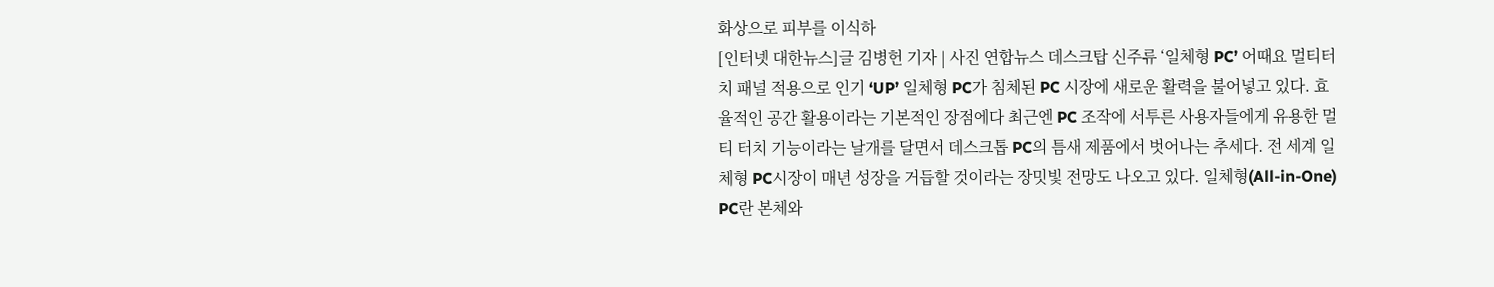화상으로 피부를 이식하
[인터넷 대한뉴스]글 김병헌 기자 | 사진 연합뉴스 데스크탑 신주류 ‘일체형 PC’ 어때요 멀티터치 패널 적용으로 인기 ‘UP’ 일체형 PC가 침체된 PC 시장에 새로운 활력을 불어넣고 있다. 효율적인 공간 활용이라는 기본적인 장점에다 최근엔 PC 조작에 서투른 사용자들에게 유용한 멀티 터치 기능이라는 날개를 달면서 데스크톱 PC의 틈새 제품에서 벗어나는 추세다. 전 세계 일체형 PC시장이 매년 성장을 거듭할 것이라는 장밋빛 전망도 나오고 있다. 일체형(All-in-One) PC란 본체와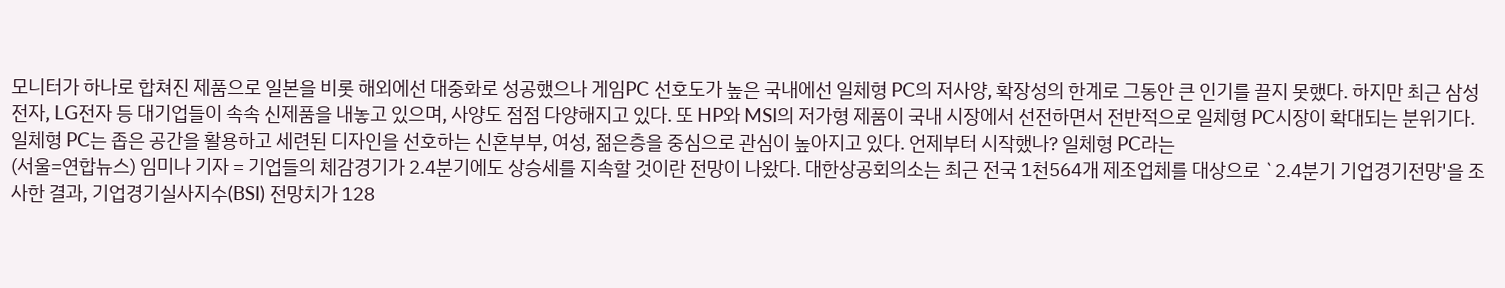모니터가 하나로 합쳐진 제품으로 일본을 비롯 해외에선 대중화로 성공했으나 게임PC 선호도가 높은 국내에선 일체형 PC의 저사양, 확장성의 한계로 그동안 큰 인기를 끌지 못했다. 하지만 최근 삼성전자, LG전자 등 대기업들이 속속 신제품을 내놓고 있으며, 사양도 점점 다양해지고 있다. 또 HP와 MSI의 저가형 제품이 국내 시장에서 선전하면서 전반적으로 일체형 PC시장이 확대되는 분위기다. 일체형 PC는 좁은 공간을 활용하고 세련된 디자인을 선호하는 신혼부부, 여성, 젊은층을 중심으로 관심이 높아지고 있다. 언제부터 시작했나? 일체형 PC라는
(서울=연합뉴스) 임미나 기자 = 기업들의 체감경기가 2.4분기에도 상승세를 지속할 것이란 전망이 나왔다. 대한상공회의소는 최근 전국 1천564개 제조업체를 대상으로 `2.4분기 기업경기전망'을 조사한 결과, 기업경기실사지수(BSI) 전망치가 128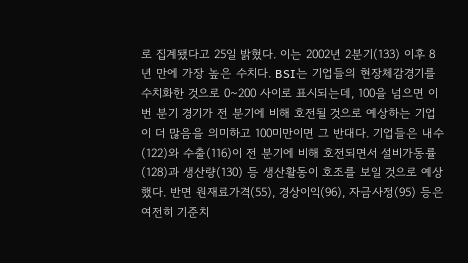로 집계됐다고 25일 밝혔다. 이는 2002년 2분기(133) 이후 8년 만에 가장 높은 수치다. BSI는 기업들의 현장체감경기를 수치화한 것으로 0~200 사이로 표시되는데, 100을 넘으면 이번 분기 경기가 전 분기에 비해 호전될 것으로 예상하는 기업이 더 많음을 의미하고 100미만이면 그 반대다. 기업들은 내수(122)와 수출(116)이 전 분기에 비해 호전되면서 설비가동률(128)과 생산량(130) 등 생산활동이 호조를 보일 것으로 예상했다. 반면 원재료가격(55), 경상이익(96), 자금사정(95) 등은 여전히 기준치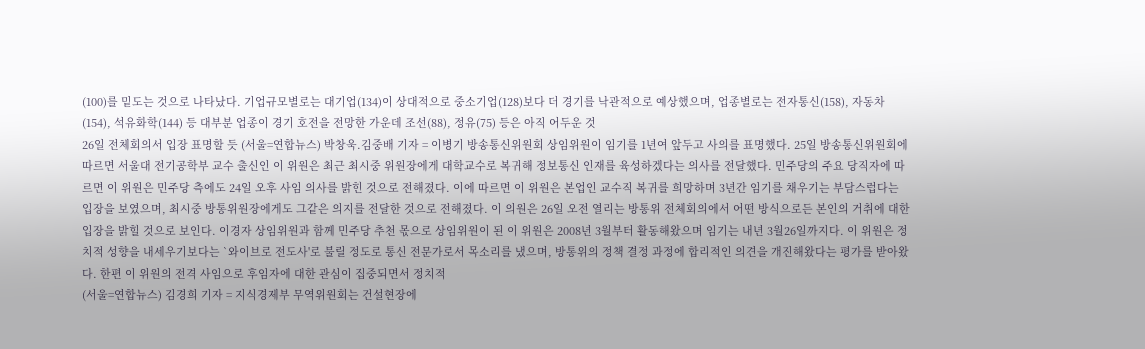(100)를 밑도는 것으로 나타났다. 기업규모별로는 대기업(134)이 상대적으로 중소기업(128)보다 더 경기를 낙관적으로 예상했으며, 업종별로는 전자통신(158), 자동차(154), 석유화학(144) 등 대부분 업종이 경기 호전을 전망한 가운데 조선(88), 정유(75) 등은 아직 어두운 것
26일 전체회의서 입장 표명할 듯 (서울=연합뉴스) 박창욱.김중배 기자 = 이병기 방송통신위원회 상임위원이 임기를 1년여 앞두고 사의를 표명했다. 25일 방송통신위원회에 따르면 서울대 전기공학부 교수 출신인 이 위원은 최근 최시중 위원장에게 대학교수로 복귀해 정보통신 인재를 육성하겠다는 의사를 전달했다. 민주당의 주요 당직자에 따르면 이 위원은 민주당 측에도 24일 오후 사임 의사를 밝힌 것으로 전해졌다. 이에 따르면 이 위원은 본업인 교수직 복귀를 희망하며 3년간 임기를 채우기는 부담스럽다는 입장을 보였으며, 최시중 방통위원장에게도 그같은 의지를 전달한 것으로 전해졌다. 이 의원은 26일 오전 열리는 방통위 전체회의에서 어떤 방식으로든 본인의 거취에 대한 입장을 밝힐 것으로 보인다. 이경자 상임위원과 함께 민주당 추천 몫으로 상임위원이 된 이 위원은 2008년 3월부터 활동해왔으며 임기는 내년 3월26일까지다. 이 위원은 정치적 성향을 내세우기보다는 `와이브로 전도사'로 불릴 정도로 통신 전문가로서 목소리를 냈으며, 방통위의 정책 결정 과정에 합리적인 의견을 개진해왔다는 평가를 받아왔다. 한편 이 위원의 전격 사임으로 후임자에 대한 관심이 집중되면서 정치적
(서울=연합뉴스) 김경희 기자 = 지식경제부 무역위원회는 건설현장에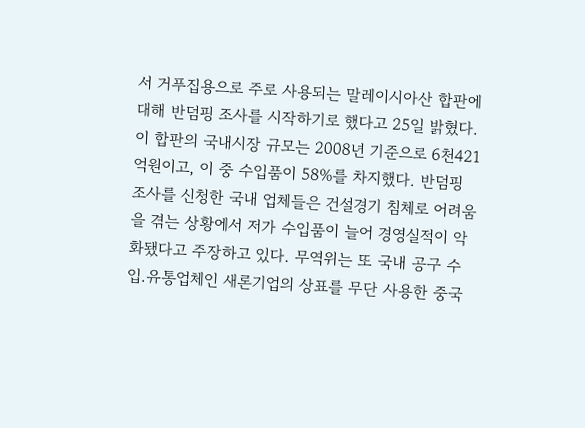서 거푸집용으로 주로 사용되는 말레이시아산 합판에 대해 반덤핑 조사를 시작하기로 했다고 25일 밝혔다. 이 합판의 국내시장 규모는 2008년 기준으로 6천421억원이고, 이 중 수입품이 58%를 차지했다. 반덤핑 조사를 신청한 국내 업체들은 건설경기 침체로 어려움을 겪는 상황에서 저가 수입품이 늘어 경영실적이 악화됐다고 주장하고 있다. 무역위는 또 국내 공구 수입.유통업체인 새론기업의 상표를 무단 사용한 중국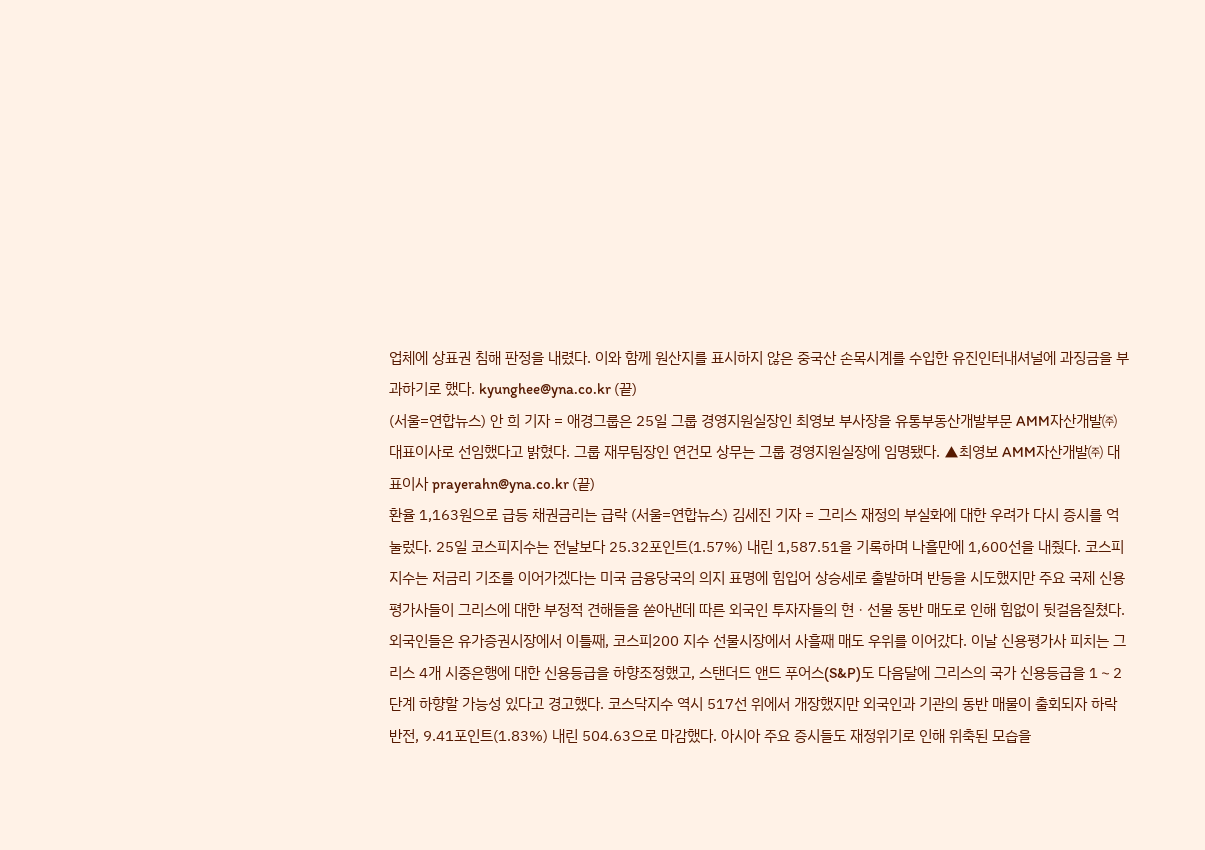업체에 상표권 침해 판정을 내렸다. 이와 함께 원산지를 표시하지 않은 중국산 손목시계를 수입한 유진인터내셔널에 과징금을 부과하기로 했다. kyunghee@yna.co.kr (끝)
(서울=연합뉴스) 안 희 기자 = 애경그룹은 25일 그룹 경영지원실장인 최영보 부사장을 유통부동산개발부문 AMM자산개발㈜ 대표이사로 선임했다고 밝혔다. 그룹 재무팀장인 연건모 상무는 그룹 경영지원실장에 임명됐다. ▲최영보 AMM자산개발㈜ 대표이사 prayerahn@yna.co.kr (끝)
환율 1,163원으로 급등 채권금리는 급락 (서울=연합뉴스) 김세진 기자 = 그리스 재정의 부실화에 대한 우려가 다시 증시를 억눌렀다. 25일 코스피지수는 전날보다 25.32포인트(1.57%) 내린 1,587.51을 기록하며 나흘만에 1,600선을 내줬다. 코스피지수는 저금리 기조를 이어가겠다는 미국 금융당국의 의지 표명에 힘입어 상승세로 출발하며 반등을 시도했지만 주요 국제 신용평가사들이 그리스에 대한 부정적 견해들을 쏟아낸데 따른 외국인 투자자들의 현ㆍ선물 동반 매도로 인해 힘없이 뒷걸음질쳤다. 외국인들은 유가증권시장에서 이틀째, 코스피200 지수 선물시장에서 사흘째 매도 우위를 이어갔다. 이날 신용평가사 피치는 그리스 4개 시중은행에 대한 신용등급을 하향조정했고, 스탠더드 앤드 푸어스(S&P)도 다음달에 그리스의 국가 신용등급을 1∼2단계 하향할 가능성 있다고 경고했다. 코스닥지수 역시 517선 위에서 개장했지만 외국인과 기관의 동반 매물이 출회되자 하락 반전, 9.41포인트(1.83%) 내린 504.63으로 마감했다. 아시아 주요 증시들도 재정위기로 인해 위축된 모습을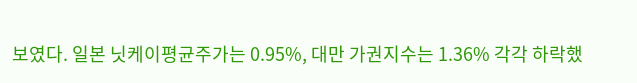보였다. 일본 닛케이평균주가는 0.95%, 대만 가권지수는 1.36% 각각 하락했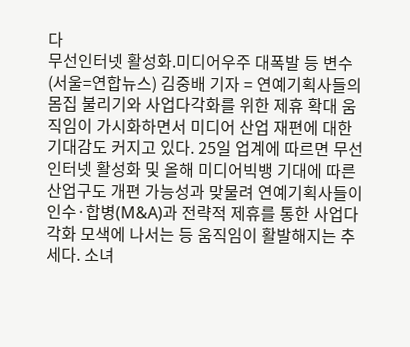다
무선인터넷 활성화.미디어우주 대폭발 등 변수 (서울=연합뉴스) 김중배 기자 = 연예기획사들의 몸집 불리기와 사업다각화를 위한 제휴 확대 움직임이 가시화하면서 미디어 산업 재편에 대한 기대감도 커지고 있다. 25일 업계에 따르면 무선인터넷 활성화 및 올해 미디어빅뱅 기대에 따른 산업구도 개편 가능성과 맞물려 연예기획사들이 인수·합병(M&A)과 전략적 제휴를 통한 사업다각화 모색에 나서는 등 움직임이 활발해지는 추세다. 소녀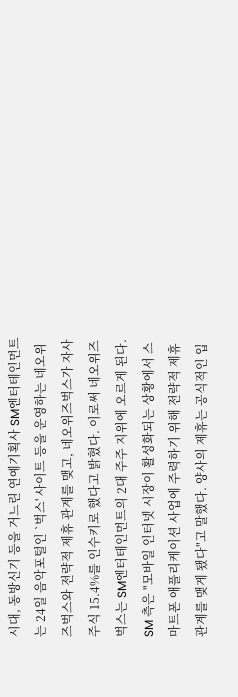시대, 동방신기 등을 거느린 연예기획사 SM엔터테인먼트는 24일 음악포털인 `벅스' 사이트 등을 운영하는 네오위즈벅스와 전략적 제휴 관계를 맺고, 네오위즈벅스가 자사 주식 15.4%를 인수키로 했다고 밝혔다. 이로써 네오위즈벅스는 SM엔터테인먼트의 2대 주주 지위에 오르게 된다. SM 측은 "모바일 인터넷 시장이 활성화되는 상황에서 스마트폰 애플리케이션 사업에 주력하기 위해 전략적 제휴 관계를 맺게 됐다"고 말했다. 양사의 제휴는 공식적인 입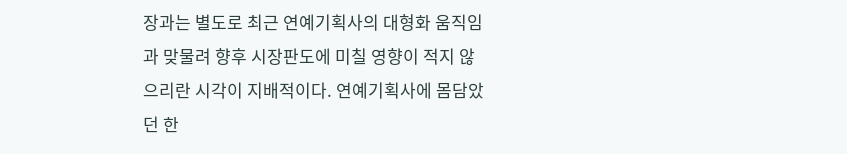장과는 별도로 최근 연예기획사의 대형화 움직임과 맞물려 향후 시장판도에 미칠 영향이 적지 않으리란 시각이 지배적이다. 연예기획사에 몸담았던 한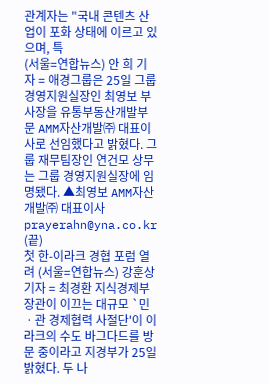관계자는 "국내 콘텐츠 산업이 포화 상태에 이르고 있으며, 특
(서울=연합뉴스) 안 희 기자 = 애경그룹은 25일 그룹 경영지원실장인 최영보 부사장을 유통부동산개발부문 AMM자산개발㈜ 대표이사로 선임했다고 밝혔다. 그룹 재무팀장인 연건모 상무는 그룹 경영지원실장에 임명됐다. ▲최영보 AMM자산개발㈜ 대표이사 prayerahn@yna.co.kr (끝)
첫 한-이라크 경협 포럼 열려 (서울=연합뉴스) 강훈상 기자 = 최경환 지식경제부 장관이 이끄는 대규모 `민ㆍ관 경제협력 사절단'이 이라크의 수도 바그다드를 방문 중이라고 지경부가 25일 밝혔다. 두 나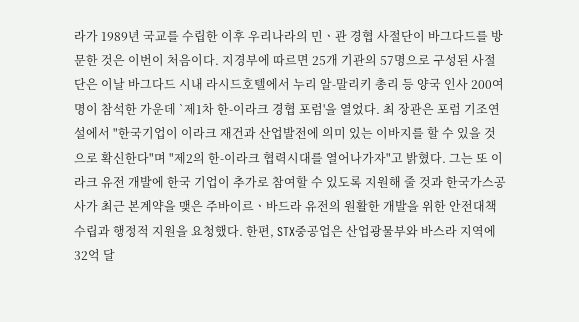라가 1989년 국교를 수립한 이후 우리나라의 민ㆍ관 경협 사절단이 바그다드를 방문한 것은 이번이 처음이다. 지경부에 따르면 25개 기관의 57명으로 구성된 사절단은 이날 바그다드 시내 라시드호텔에서 누리 알-말리키 총리 등 양국 인사 200여 명이 참석한 가운데 `제1차 한-이라크 경협 포럼'을 열었다. 최 장관은 포럼 기조연설에서 "한국기업이 이라크 재건과 산업발전에 의미 있는 이바지를 할 수 있을 것으로 확신한다"며 "제2의 한-이라크 협력시대를 열어나가자"고 밝혔다. 그는 또 이라크 유전 개발에 한국 기업이 추가로 참여할 수 있도록 지원해 줄 것과 한국가스공사가 최근 본계약을 맺은 주바이르ㆍ바드라 유전의 원활한 개발을 위한 안전대책 수립과 행정적 지원을 요청했다. 한편, STX중공업은 산업광물부와 바스라 지역에 32억 달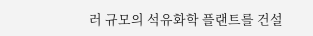러 규모의 석유화학 플랜트를 건설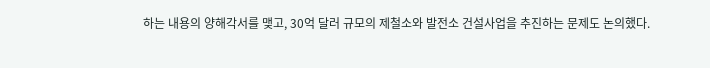하는 내용의 양해각서를 맺고, 30억 달러 규모의 제철소와 발전소 건설사업을 추진하는 문제도 논의했다.